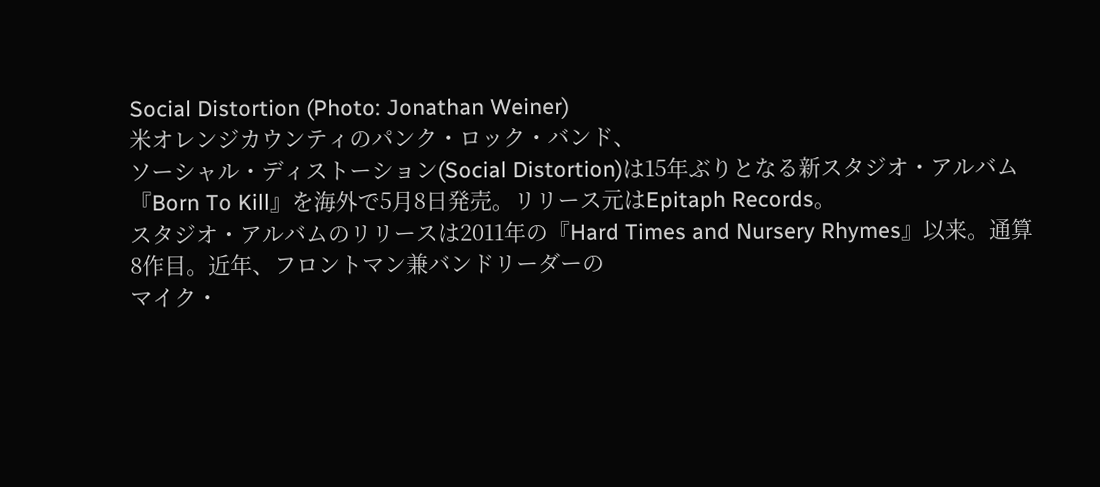Social Distortion (Photo: Jonathan Weiner)
米オレンジカウンティのパンク・ロック・バンド、
ソーシャル・ディストーション(Social Distortion)は15年ぶりとなる新スタジオ・アルバム『Born To Kill』を海外で5月8日発売。リリース元はEpitaph Records。
スタジオ・アルバムのリリースは2011年の『Hard Times and Nursery Rhymes』以来。通算8作目。近年、フロントマン兼バンドリーダーの
マイク・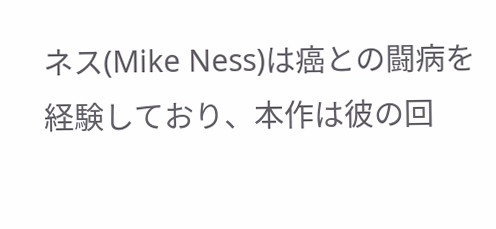ネス(Mike Ness)は癌との闘病を経験しており、本作は彼の回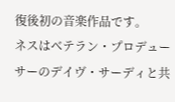復後初の音楽作品です。
ネスはベテラン・プロデューサーのデイヴ・サーディと共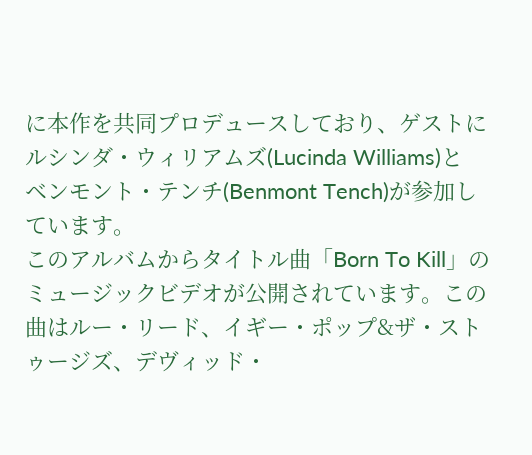に本作を共同プロデュースしており、ゲストに
ルシンダ・ウィリアムズ(Lucinda Williams)と
ベンモント・テンチ(Benmont Tench)が参加しています。
このアルバムからタイトル曲「Born To Kill」のミュージックビデオが公開されています。この曲はルー・リード、イギー・ポップ&ザ・ストゥージズ、デヴィッド・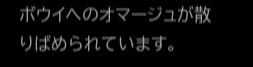ボウイへのオマージュが散りばめられています。